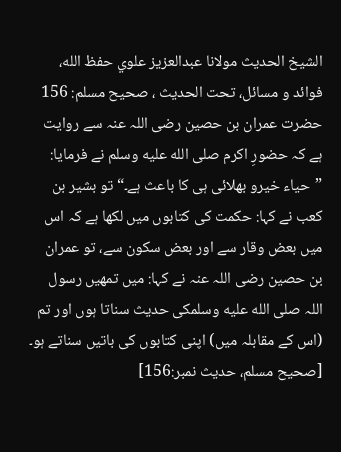الشيخ الحديث مولانا عبدالعزيز علوي حفظ الله، فوائد و مسائل، تحت الحديث ، صحيح مسلم: 156
حضرت عمران بن حصین رضی اللہ عنہ سے روایت ہے کہ حضورِ اکرم صلى الله عليه وسلم نے فرمایا: ”حیاء خیرو بھلائی ہی کا باعث ہے۔“ تو بشیر بن کعب نے کہا: حکمت کی کتابوں میں لکھا ہے کہ اس میں بعض وقار سے اور بعض سکون سے، تو عمران بن حصین رضی اللہ عنہ نے کہا: میں تمھیں رسول اللہ صلى الله عليه وسلمکی حدیث سناتا ہوں اور تم (اس کے مقابلہ میں) اپنی کتابوں کی باتیں سناتے ہو۔ [صحيح مسلم، حديث نمبر:156]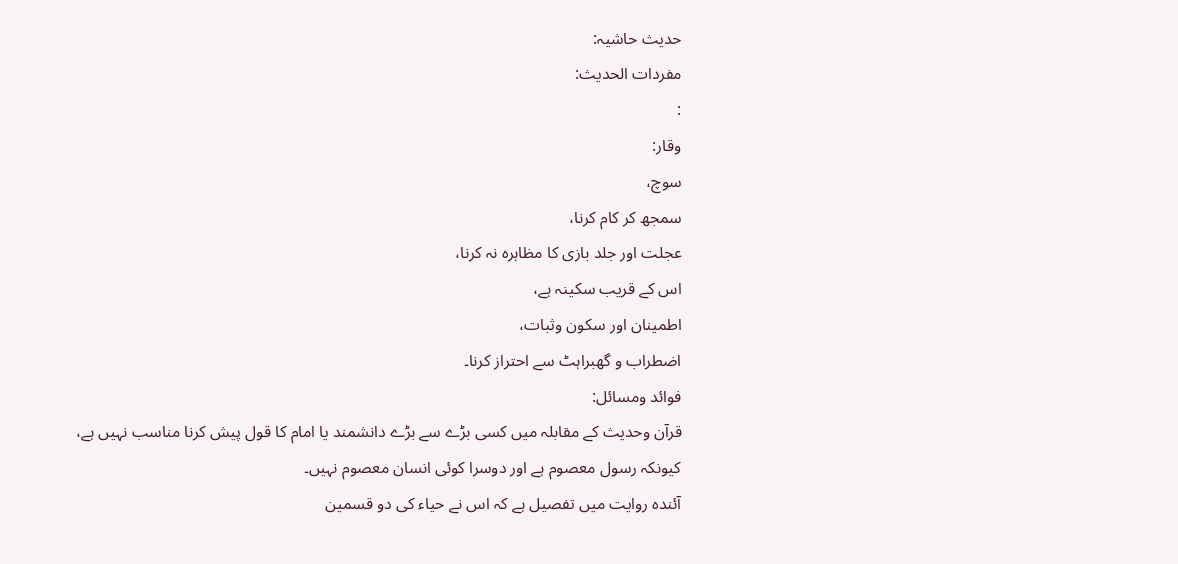حدیث حاشیہ:
مفردات الحدیث:
:
وقار:
سوچ،
سمجھ کر کام کرنا،
عجلت اور جلد بازی کا مظاہرہ نہ کرنا،
اس کے قریب سکینہ ہے،
اطمینان اور سکون وثبات،
اضطراب و گھبراہٹ سے احتراز کرنا۔
فوائد ومسائل:
قرآن وحدیث کے مقابلہ میں کسی بڑے سے بڑے دانشمند یا امام کا قول پیش کرنا مناسب نہیں ہے،
کیونکہ رسول معصوم ہے اور دوسرا کوئی انسان معصوم نہیں۔
آئندہ روایت میں تفصیل ہے کہ اس نے حیاء کی دو قسمین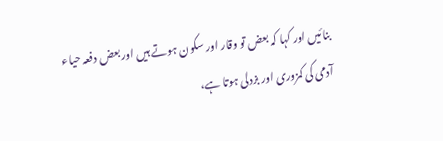بنائیں اور کہا کہ بعض تو وقار اور سکون ہوتے ہیں اور بعض دفعہ حیاء آدمی کی کمزوری اور بزدلی ہوتا ہے،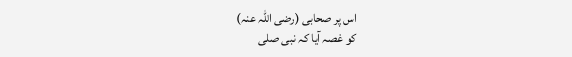اس پر صحابی (رضی اللہ عنہ)
کو غصہ آیا کہ نبی صلى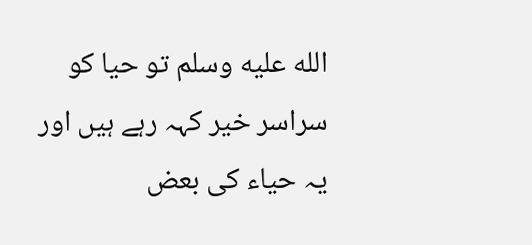الله عليه وسلم تو حیا کو سراسر خیر کہہ رہے ہیں اور یہ حیاء کی بعض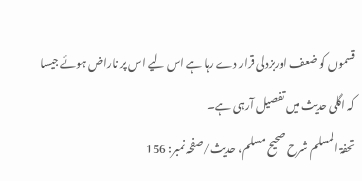قسموں کو ضعف اوربزدلی قرار دے رہا ہے اس لیے اس پر ناراض ہوئے جیسا کہ اگلی حدیث میں تفصیل آرہی ہے۔
تحفۃ المسلم شرح صحیح مسلم، حدیث/صفحہ نمبر: 156